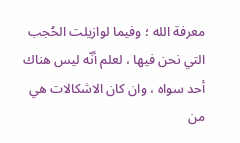معرفة الله ؛ وفيما لوازيلت الحُجب التي نحن فيها ، لعلم أنّه ليس هناك أحد سواه ، وان كان الاشكالات هي من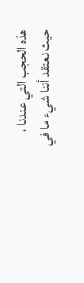هذه الحجب التي عندنا ، حيث نعتقد أننا شيء ما في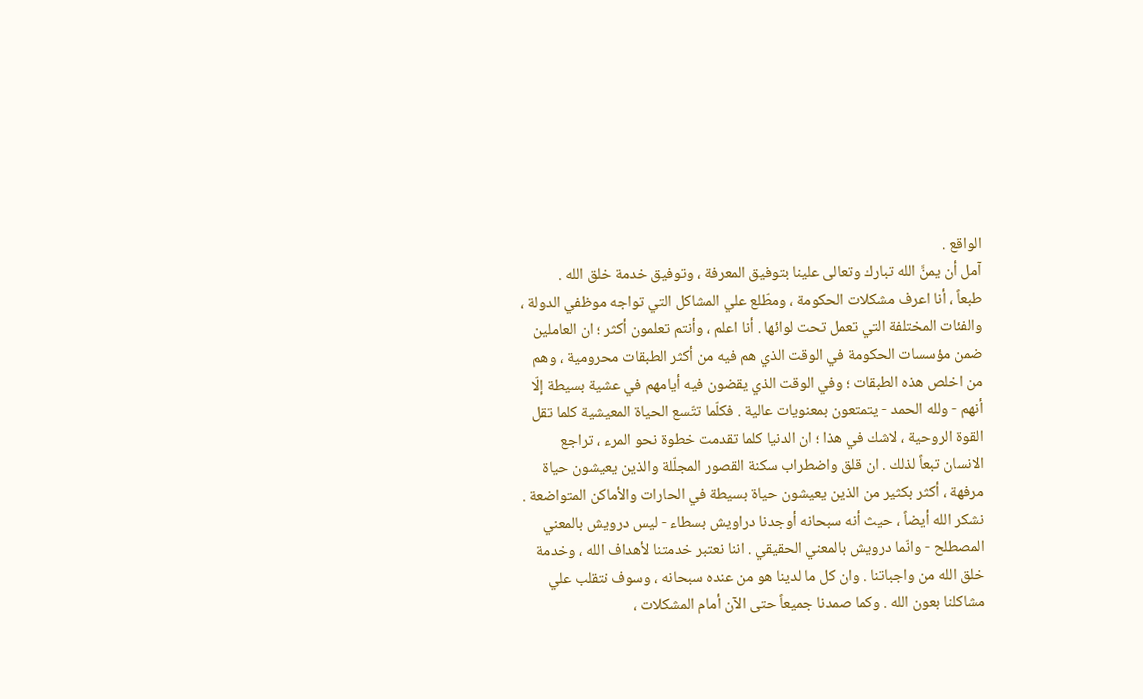الواقع .
آمل أن يمنَّ الله تبارك وتعالى علينا بتوفيق المعرفة ، وتوفيق خدمة خلق الله .
طبعاً ، أنا اعرف مشكلات الحكومة ، ومطّلع علي المشاكل التي تواجه موظفي الدولة ، والفئات المختلفة التي تعمل تحت لوائها . أنا اعلم ، وأنتم تعلمون أكثر ؛ ان العاملين ضمن مؤسسات الحكومة في الوقت الذي هم فيه من أكثر الطبقات محرومية ، وهم من اخلص هذه الطبقات ؛ وفي الوقت الذي يقضون فيه أيامهم في عشية بسيطة إلّا أنهم - ولله الحمد - يتمتعون بمعنويات عالية . فكلّما تتّسع الحياة المعيشية كلما تقل القوة الروحية ، لاشك في هذا ؛ ان الدنيا كلما تقدمت خطوة نحو المرء ، تراجع الانسان تبعاً لذلك . ان قلق واضطراب سكنة القصور المجلّلة والذين يعيشون حياة مرفهة ، أكثر بكثير من الذين يعيشون حياة بسيطة في الحارات والأماكن المتواضعة .
نشكر الله أيضاً ، حيث أنه سبحانه أوجدنا دراويش بسطاء - ليس درويش بالمعني المصطلح - وانّما درويش بالمعني الحقيقي . اننا نعتبر خدمتنا لأهداف الله ، وخدمة خلق الله من واجباتنا . وان كل ما لدينا هو من عنده سبحانه ، وسوف نتقلب علي مشاكلنا بعون الله . وكما صمدنا جميعاً حتى الآن أمام المشكلات ،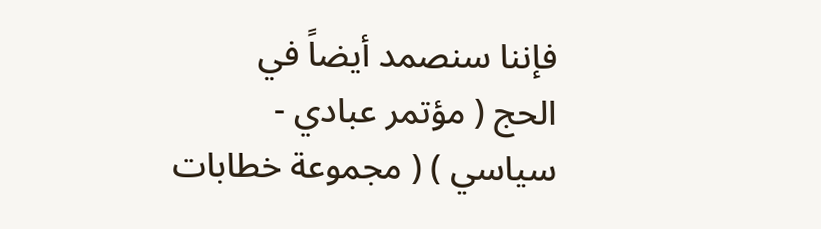فإننا سنصمد أيضاً في
الحج ( مؤتمر عبادي - سياسي ) ( مجموعة خطابات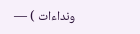ونداءات ) —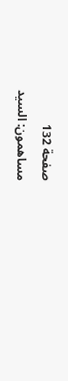صفحة 132
مساهمون: السيد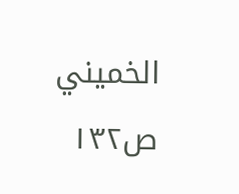الخميني
ص١٣٢